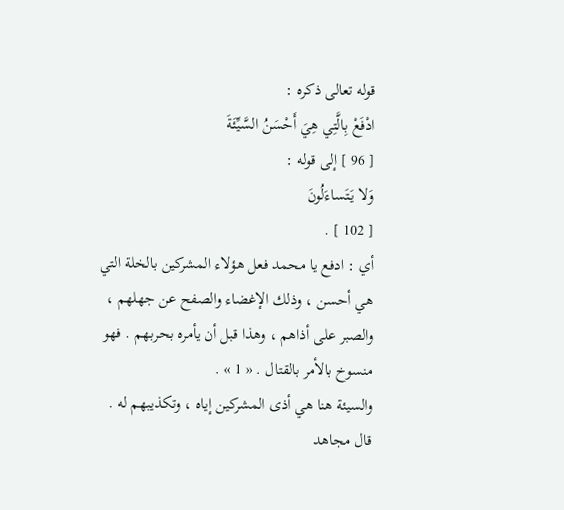قوله تعالى ذكره :
ادْفَعْ بِالَّتِي هِيَ أَحْسَنُ السَّيِّئَةَ
[ 96 ] إلى قوله :
وَلا يَتَساءَلُونَ
[ 102 ] .
أي : ادفع يا محمد فعل هؤلاء المشركين بالخلة التي هي أحسن ، وذلك الإغضاء والصفح عن جهلهم ، والصبر على أذاهم ، وهذا قبل أن يأمره بحربهم . فهو منسوخ بالأمر بالقتال . « 1 » .
والسيئة هنا هي أذى المشركين إياه ، وتكذيبهم له .
قال مجاهد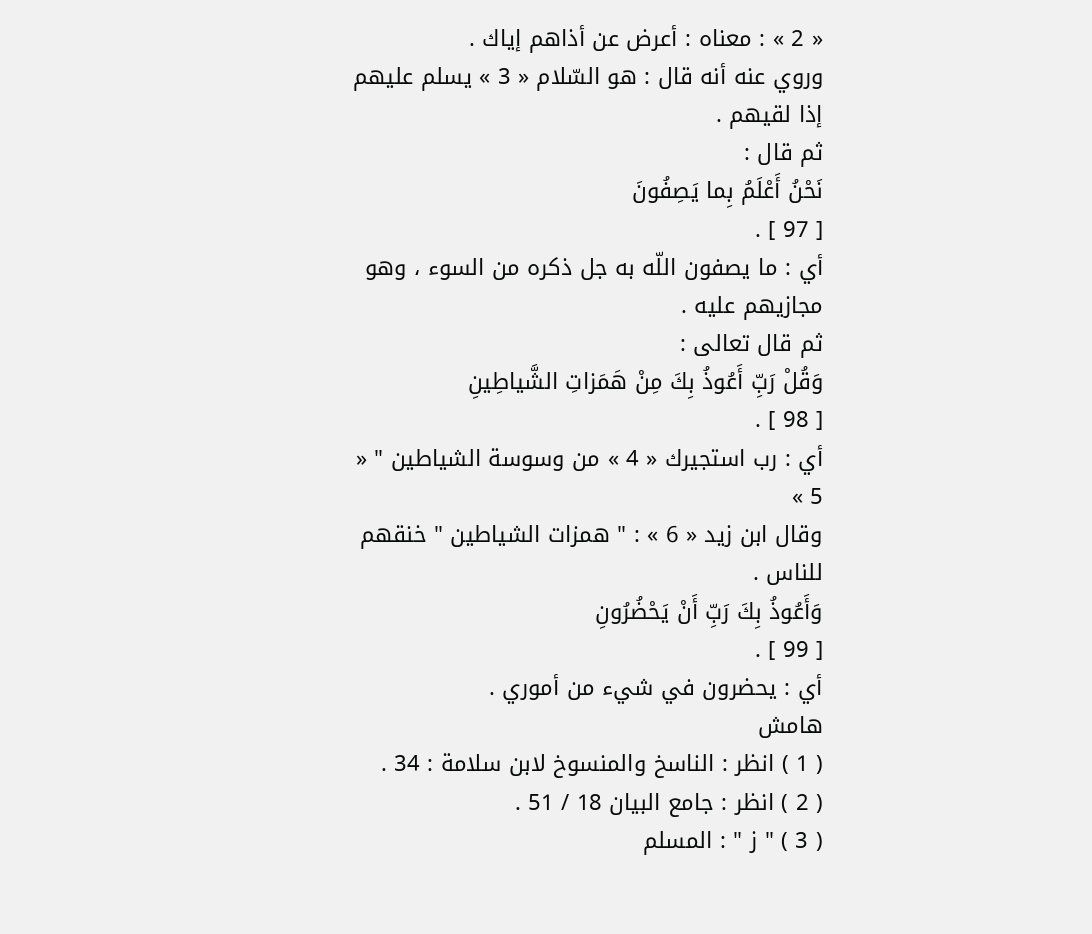« 2 » : معناه : أعرض عن أذاهم إياك .
وروي عنه أنه قال : هو السّلام « 3 » يسلم عليهم إذا لقيهم .
ثم قال :
نَحْنُ أَعْلَمُ بِما يَصِفُونَ
[ 97 ] .
أي : ما يصفون اللّه به جل ذكره من السوء ، وهو مجازيهم عليه .
ثم قال تعالى :
وَقُلْ رَبِّ أَعُوذُ بِكَ مِنْ هَمَزاتِ الشَّياطِينِ
[ 98 ] .
أي : رب استجيرك « 4 » من وسوسة الشياطين " « 5 »
وقال ابن زيد « 6 » : " همزات الشياطين " خنقهم للناس .
وَأَعُوذُ بِكَ رَبِّ أَنْ يَحْضُرُونِ
[ 99 ] .
أي : يحضرون في شيء من أموري .
هامش
( 1 ) انظر : الناسخ والمنسوخ لابن سلامة : 34 .
( 2 ) انظر : جامع البيان 18 / 51 .
( 3 ) " ز " : المسلم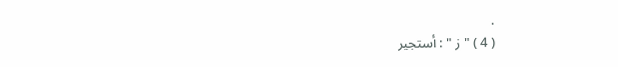.
( 4 ) " ز " : أستجير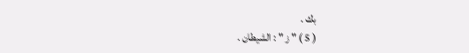بك .
( 5 ) " ز " : الشيطان .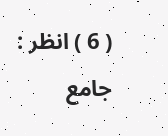( 6 ) انظر : جامع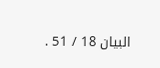البيان 18 / 51 .